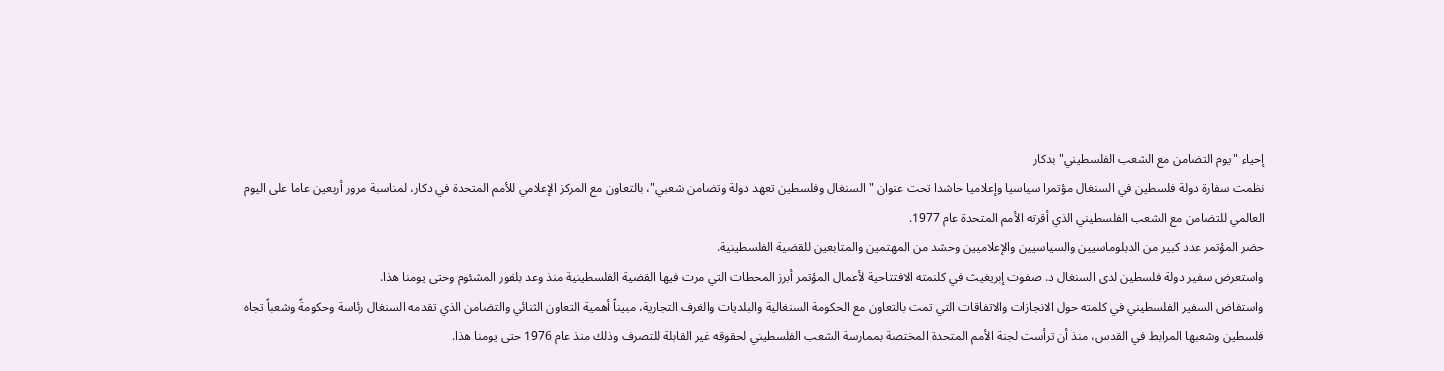إحياء "يوم التضامن مع الشعب الفلسطيني" بدكار
نظمت سفارة دولة فلسطين في السنغال مؤتمرا سياسيا وإعلاميا حاشدا تحت عنوان "السنغال وفلسطين تعهد دولة وتضامن شعبي"، بالتعاون مع المركز الإعلامي للأمم المتحدة في دكار، لمناسبة مرور أربعين عاما على اليوم العالمي للتضامن مع الشعب الفلسطيني الذي أقرته الأمم المتحدة عام 1977.
حضر المؤتمر عدد كبير من الدبلوماسيين والسياسيين والإعلاميين وحشد من المهتمين والمتابعين للقضية الفلسطينية.
واستعرض سفير دولة فلسطين لدى السنغال د. صفوت إبريغيث في كلنمته الافتتاحية لأعمال المؤتمر أبرز المحطات التي مرت فيها القضية الفلسطينية منذ وعد بلفور المشئوم وحتى يومنا هذا.
واستفاض السفير الفلسطيني في كلمته حول الانجازات والاتفاقات التي تمت بالتعاون مع الحكومة السنغالية والبلديات والغرف التجارية، مبيناً أهمية التعاون الثنائي والتضامن الذي تقدمه السنغال رئاسة وحكومةً وشعباً تجاه فلسطين وشعبها المرابط في القدس، منذ أن ترأست لجنة الأمم المتحدة المختصة بممارسة الشعب الفلسطيني لحقوقه غير القابلة للتصرف وذلك منذ عام 1976 حتى يومنا هذا.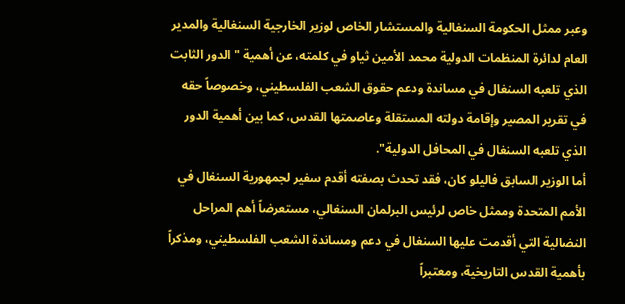وعبر ممثل الحكومة السنغالية والمستشار الخاص لوزير الخارجية السنغالية والمدير العام لدائرة المنظمات الدولية محمد الأمين ثياو في كلمته، عن أهمية "الدور الثابت الذي تلعبه السنغال في مساندة ودعم حقوق الشعب الفلسطيني، وخصوصاً حقه في تقرير المصير وإقامة دولته المستقلة وعاصمتها القدس، كما بين أهمية الدور الذي تلعبه السنغال في المحافل الدولية".
أما الوزير السابق فاليلو كان، فقد تحدث بصفته أقدم سفير لجمهورية السنغال في الأمم المتحدة وممثل خاص لرئيس البرلمان السنغالي، مستعرضاً أهم المراحل النضالية التي أقدمت عليها السنغال في دعم ومساندة الشعب الفلسطيني، ومذكراً بأهمية القدس التاريخية، ومعتبراً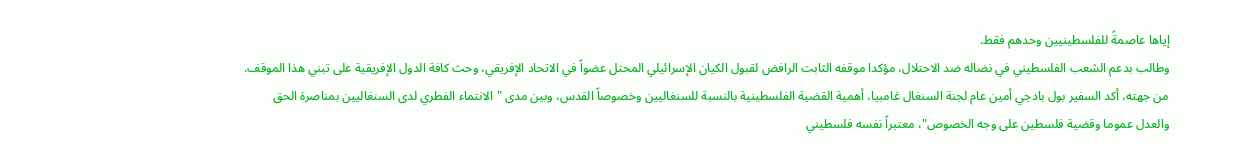إياها عاصمةً للفلسطينيين وحدهم فقط.
وطالب بدعم الشعب الفلسطيني في نضاله ضد الاحتلال، مؤكدا موقفه الثابت الرافض لقبول الكيان الإسرائيلي المحتل عضواً في الاتحاد الإفريقي، وحث كافة الدول الإفريقية على تبني هذا الموقف.
من جهته، أكد السفير بول بادجي أمين عام لجنة السنغال غامبيا، أهمية القضية الفلسطينية بالنسبة للسنغاليين وخصوصاً القدس، وبين مدى "الانتماء الفطري لدى السنغاليين بمناصرة الحق والعدل عموما وقضية فلسطين على وجه الخصوص"، معتبراً نفسه فلسطيني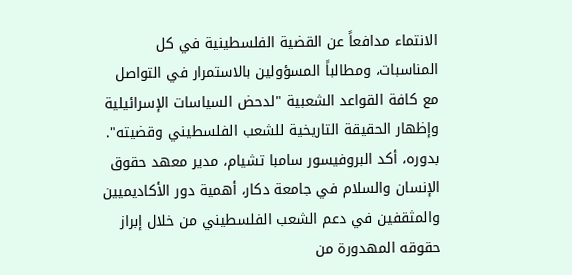الانتماء مدافعاً عن القضية الفلسطينية في كل المناسبات، ومطالباً المسؤولين بالاستمرار في التواصل مع كافة القواعد الشعبية "لدحض السياسات الإسرائيلية وإظهار الحقيقة التاريخية للشعب الفلسطيني وقضيته".
بدوره، أكد البروفيسور سامبا تشيام، مدير معهد حقوق الإنسان والسلام في جامعة دكار، أهمية دور الأكاديميين والمثقفين في دعم الشعب الفلسطيني من خلال إبراز حقوقه المهدورة من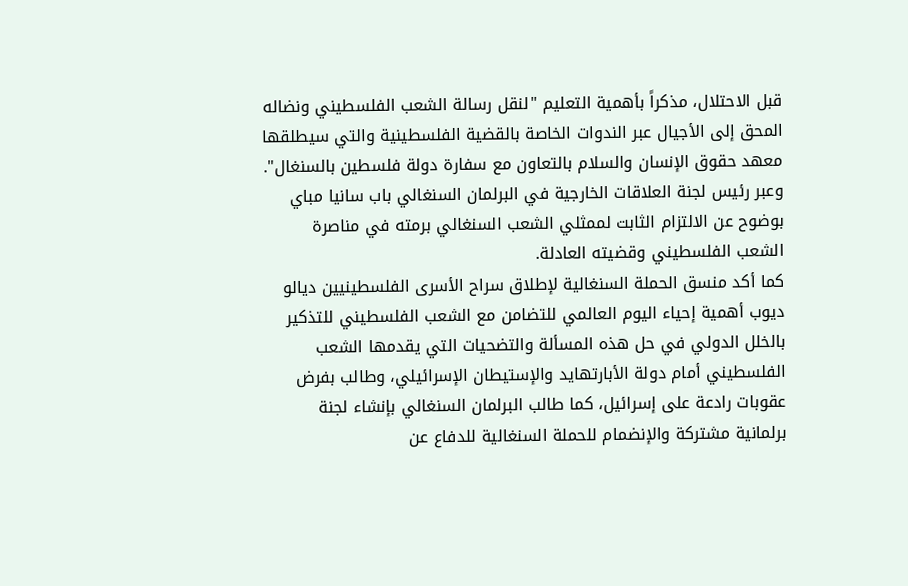قبل الاحتلال، مذكراً بأهمية التعليم "لنقل رسالة الشعب الفلسطيني ونضاله المحق إلى الأجيال عبر الندوات الخاصة بالقضية الفلسطينية والتي سيطلقها معهد حقوق الإنسان والسلام بالتعاون مع سفارة دولة فلسطين بالسنغال".
وعبر رئيس لجنة العلاقات الخارجية في البرلمان السنغالي باب سانيا مباي بوضوح عن الالتزام الثابت لممثلي الشعب السنغالي برمته في مناصرة الشعب الفلسطيني وقضيته العادلة.
كما أكد منسق الحملة السنغالية لإطلاق سراح الأسرى الفلسطينيين ديالو ديوب أهمية إحياء اليوم العالمي للتضامن مع الشعب الفلسطيني للتذكير بالخلل الدولي في حل هذه المسألة والتضحيات التي يقدمها الشعب الفلسطيني أمام دولة الأبارتهايد والإستيطان الإسرائيلي، وطالب بفرض عقوبات رادعة على إسرائيل، كما طالب البرلمان السنغالي بإنشاء لجنة برلمانية مشتركة والإنضمام للحملة السنغالية للدفاع عن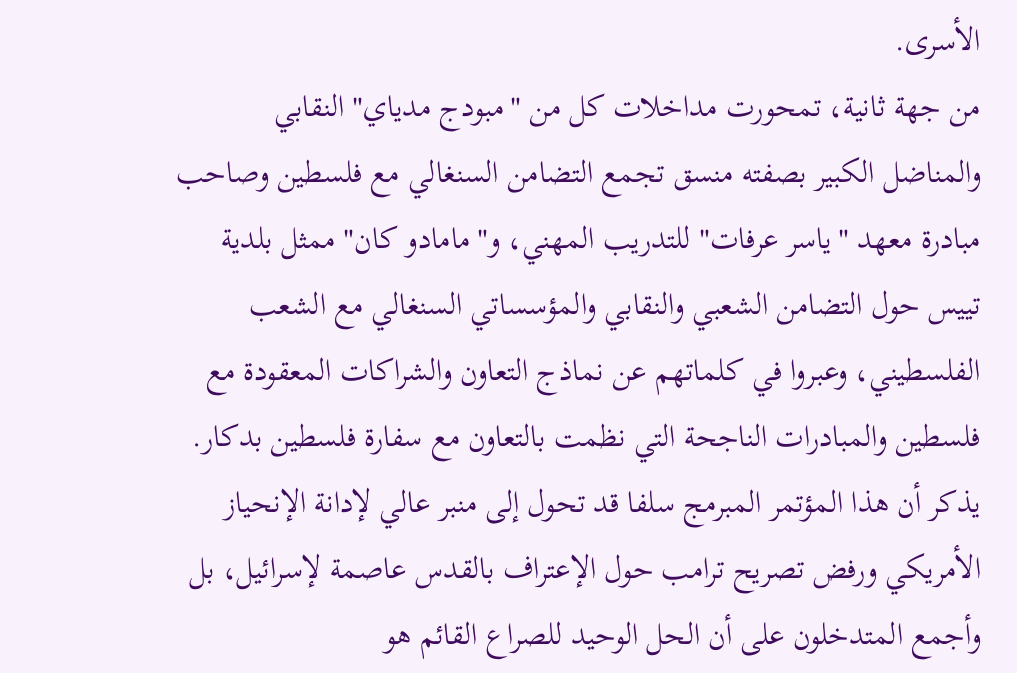الأسرى.
من جهة ثانية، تمحورت مداخلات كل من "مبودج مدياي" النقابي والمناضل الكبير بصفته منسق تجمع التضامن السنغالي مع فلسطين وصاحب مبادرة معهد "ياسر عرفات" للتدريب المهني، و"مامادو كان" ممثل بلدية تييس حول التضامن الشعبي والنقابي والمؤسساتي السنغالي مع الشعب الفلسطيني، وعبروا في كلماتهم عن نماذج التعاون والشراكات المعقودة مع فلسطين والمبادرات الناجحة التي نظمت بالتعاون مع سفارة فلسطين بدكار.
يذكر أن هذا المؤتمر المبرمج سلفا قد تحول إلى منبر عالي لإدانة الإنحياز الأمريكي ورفض تصريح ترامب حول الإعتراف بالقدس عاصمة لإسرائيل، بل وأجمع المتدخلون على أن الحل الوحيد للصراع القائم هو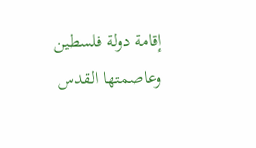إقامة دولة فلسطين وعاصمتها القدس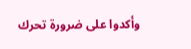وأكدوا على ضرورة تحرك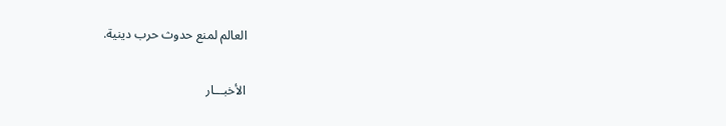العالم لمنع حدوث حرب دينية.

الأخبـــار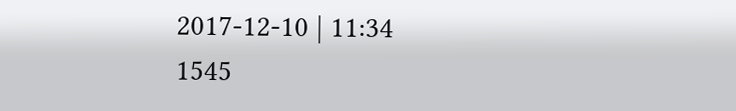2017-12-10 | 11:34
1545